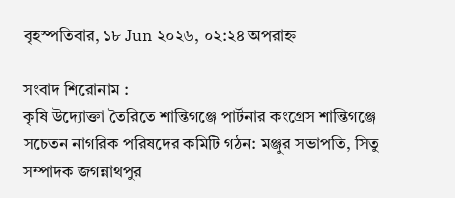বৃহস্পতিবার, ১৮ Jun ২০২৬, ০২:২৪ অপরাহ্ন

সংবাদ শিরোনাম :
কৃষি উদ্যোক্তা তৈরিতে শান্তিগঞ্জে পার্টনার কংগ্রেস শান্তিগঞ্জে সচেতন নাগরিক পরিষদের কমিটি গঠন: মঞ্জুর সভাপতি, সিতু সম্পাদক জগন্নাথপুর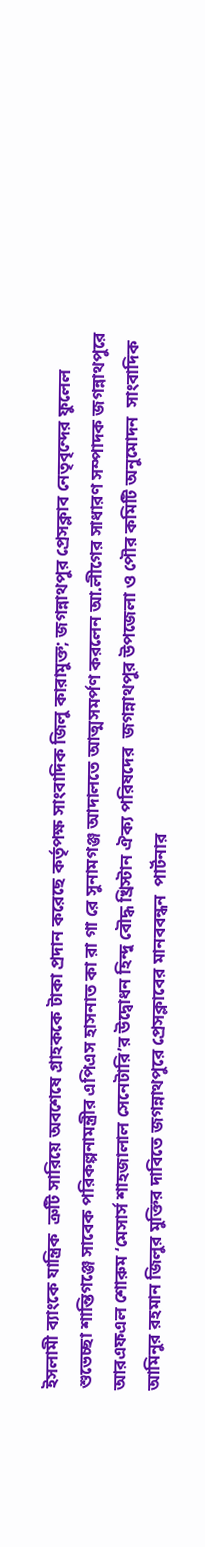ইসলামী ব্যাংকে যান্ত্রিক  ত্রুটি সারিয়ে অবশেষে গ্রাহককে টাকা প্রদান করেছে কর্তৃপক্ষ সাংবাদিক জিলু কারামুক্ত; জগন্নাথপুর প্রেসক্লাব নেতৃবৃন্দের ফুলেল শুভেচ্ছা শান্তিগঞ্জে সাবেক পরিকল্পনামন্ত্রীর এপিএস হাসনাত কা রা গা রে সুনামগঞ্জ আদালতে আত্মসমর্পণ করলেন আ.লীগের সাধারণ সম্পাদক জগন্নাথপুরে আরএফএল শোরুম ‘মেসার্স শাহজালাল সেনেটারি’র উদ্বোধন হিন্দু বৌদ্ধ খ্রিস্টান ঐক্য পরিষদের  জগন্নাথপুর উপজেলা ও পৌর কমিটি অনুমোদন  সাংবাদিক আমিনুর রহমান জিলুর মুক্তির দাবিতে জগন্নাথপুরে প্রেসক্লাবের মানববন্ধন  পার্টনার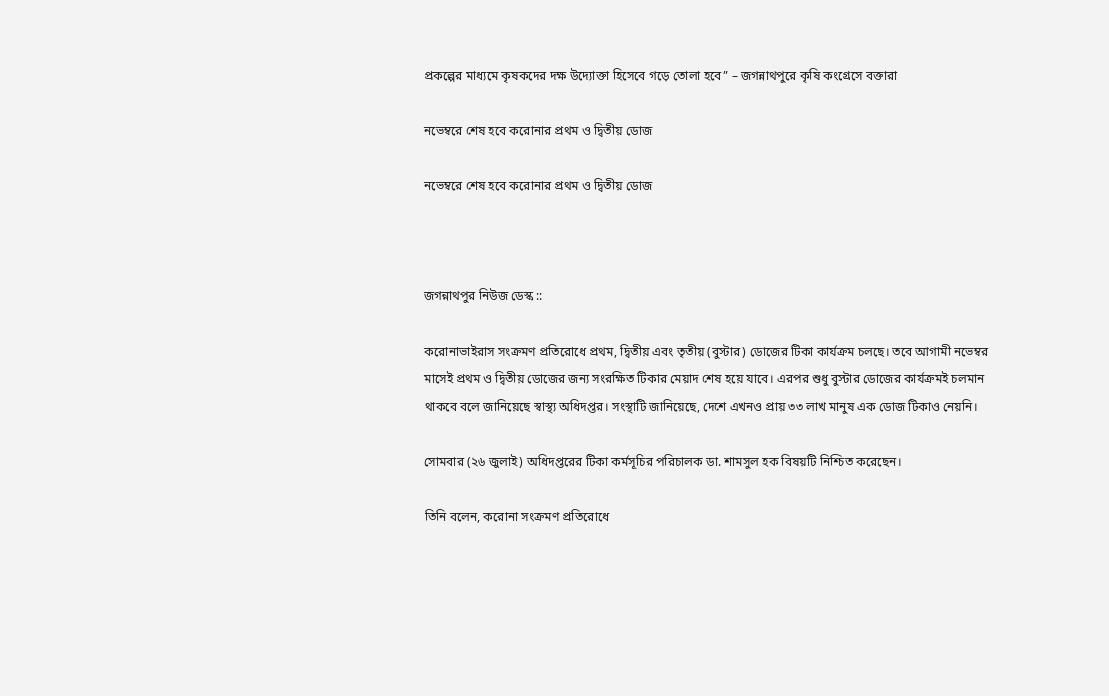প্রকল্পের মাধ্যমে কৃষকদের দক্ষ উদ্যোক্তা হিসেবে গড়ে তোলা হবে” – জগন্নাথপুরে কৃষি কংগ্রেসে বক্তারা

নভেম্বরে শেষ হবে করোনার প্রথম ও দ্বিতীয় ডোজ

নভেম্বরে শেষ হবে করোনার প্রথম ও দ্বিতীয় ডোজ



জগন্নাথপুর নিউজ ডেস্ক ::

করোনাভাইরাস সংক্রমণ প্রতিরোধে প্রথম, দ্বিতীয় এবং তৃতীয় (বুস্টার) ডোজের টিকা কার্যক্রম চলছে। তবে আগামী নভেম্বর মাসেই প্রথম ও দ্বিতীয় ডোজের জন্য সংরক্ষিত টিকার মেয়াদ শেষ হয়ে যাবে। এরপর শুধু বুস্টার ডোজের কার্যক্রমই চলমান থাকবে বলে জানিয়েছে স্বাস্থ্য অধিদপ্তর। সংস্থাটি জানিয়েছে, দেশে এখনও প্রায় ৩৩ লাখ মানুষ এক ডোজ টিকাও নেয়নি।

সোমবার (২৬ জুলাই) অধিদপ্তরের টিকা কর্মসূচির পরিচালক ডা. শামসুল হক বিষয়টি নিশ্চিত করেছেন।

তিনি বলেন, করোনা সংক্রমণ প্রতিরোধে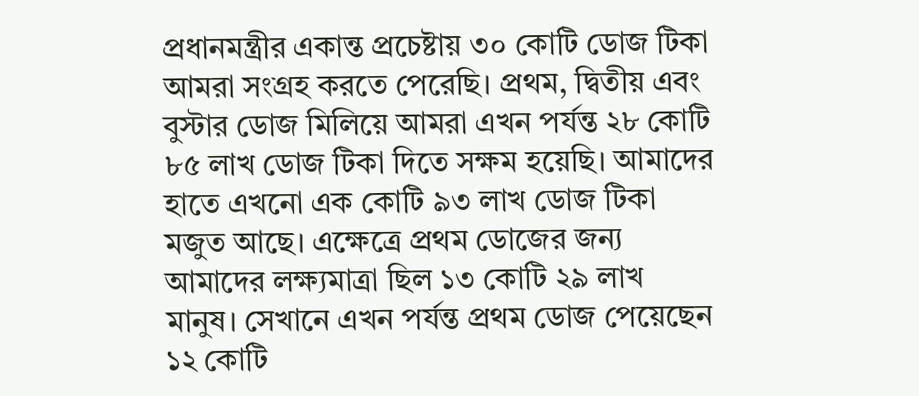প্রধানমন্ত্রীর একান্ত প্রচেষ্টায় ৩০ কোটি ডোজ টিকা আমরা সংগ্রহ করতে পেরেছি। প্রথম, দ্বিতীয় এবং বুস্টার ডোজ মিলিয়ে আমরা এখন পর্যন্ত ২৮ কোটি ৮৫ লাখ ডোজ টিকা দিতে সক্ষম হয়েছি। আমাদের হাতে এখনো এক কোটি ৯৩ লাখ ডোজ টিকা মজুত আছে। এক্ষেত্রে প্রথম ডোজের জন্য আমাদের লক্ষ্যমাত্রা ছিল ১৩ কোটি ২৯ লাখ মানুষ। সেখানে এখন পর্যন্ত প্রথম ডোজ পেয়েছেন ১২ কোটি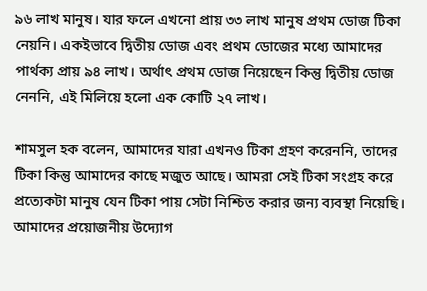৯৬ লাখ মানুষ। যার ফলে এখনো প্রায় ৩৩ লাখ মানুষ প্রথম ডোজ টিকা নেয়নি। একইভাবে দ্বিতীয় ডোজ এবং প্রথম ডোজের মধ্যে আমাদের পার্থক্য প্রায় ৯৪ লাখ। অর্থাৎ প্রথম ডোজ নিয়েছেন কিন্তু দ্বিতীয় ডোজ নেননি, এই মিলিয়ে হলো এক কোটি ২৭ লাখ।

শামসুল হক বলেন, আমাদের যারা এখনও টিকা গ্রহণ করেননি, তাদের টিকা কিন্তু আমাদের কাছে মজুত আছে। আমরা সেই টিকা সংগ্রহ করে প্রত্যেকটা মানুষ যেন টিকা পায় সেটা নিশ্চিত করার জন্য ব্যবস্থা নিয়েছি। আমাদের প্রয়োজনীয় উদ্যোগ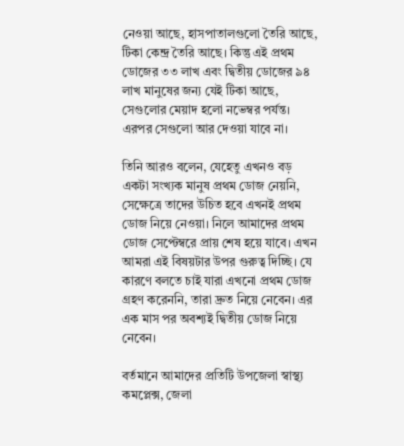নেওয়া আছে, হাসপাতালগুলো তৈরি আছে, টিকা কেন্দ্র তৈরি আছে। কিন্তু এই প্রথম ডোজের ৩৩ লাখ এবং দ্বিতীয় ডোজের ৯৪ লাখ মানুষের জন্য যেই টিকা আছে, সেগুলোর মেয়াদ হলো নভেম্বর পর্যন্ত। এরপর সেগুলো আর দেওয়া যাবে না।

তিনি আরও বলেন, যেহেতু এখনও বড় একটা সংখ্যক মানুষ প্রথম ডোজ নেয়নি, সেক্ষেত্রে তাদের উচিত হবে এখনই প্রথম ডোজ নিয়ে নেওয়া। নিলে আমাদের প্রথম ডোজ সেপ্টেম্বরে প্রায় শেষ হয়ে যাবে। এখন আমরা এই বিষয়টার উপর গুরুত্ব দিচ্ছি। যে কারণে বলতে চাই যারা এখনো প্রথম ডোজ গ্রহণ করেননি, তারা দ্রুত নিয়ে নেবেন। এর এক মাস পর অবশ্যই দ্বিতীয় ডোজ নিয়ে নেবেন।

বর্তমানে আমাদের প্রতিটি উপজেলা স্বাস্থ্য কমপ্লেক্স, জেলা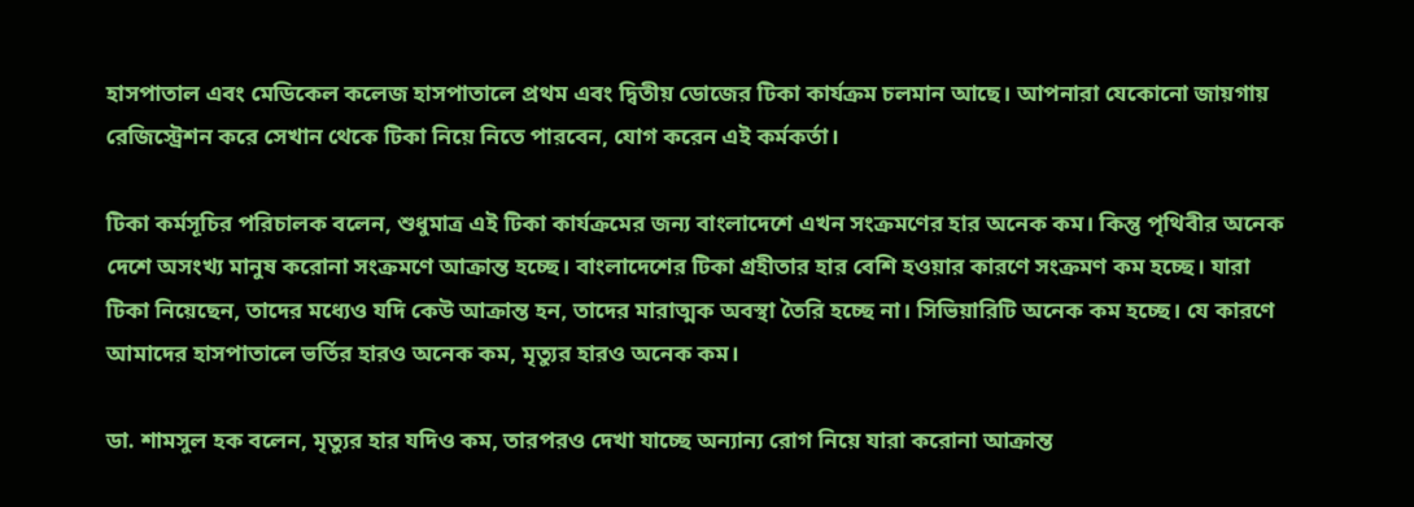হাসপাতাল এবং মেডিকেল কলেজ হাসপাতালে প্রথম এবং দ্বিতীয় ডোজের টিকা কার্যক্রম চলমান আছে। আপনারা যেকোনো জায়গায় রেজিস্ট্রেশন করে সেখান থেকে টিকা নিয়ে নিতে পারবেন, যোগ করেন এই কর্মকর্তা।

টিকা কর্মসূচির পরিচালক বলেন, শুধুমাত্র এই টিকা কার্যক্রমের জন্য বাংলাদেশে এখন সংক্রমণের হার অনেক কম। কিন্তু পৃথিবীর অনেক দেশে অসংখ্য মানুষ করোনা সংক্রমণে আক্রান্ত হচ্ছে। বাংলাদেশের টিকা গ্রহীতার হার বেশি হওয়ার কারণে সংক্রমণ কম হচ্ছে। যারা টিকা নিয়েছেন, তাদের মধ্যেও যদি কেউ আক্রান্ত হন, তাদের মারাত্মক অবস্থা তৈরি হচ্ছে না। সিভিয়ারিটি অনেক কম হচ্ছে। যে কারণে আমাদের হাসপাতালে ভর্তির হারও অনেক কম, মৃত্যুর হারও অনেক কম।

ডা. শামসুল হক বলেন, মৃত্যুর হার যদিও কম, তারপরও দেখা যাচ্ছে অন্যান্য রোগ নিয়ে যারা করোনা আক্রান্ত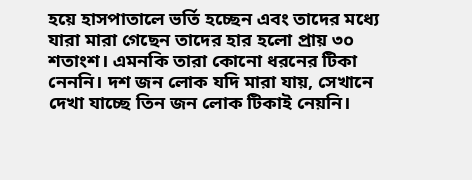হয়ে হাসপাতালে ভর্তি হচ্ছেন এবং তাদের মধ্যে যারা মারা গেছেন তাদের হার হলো প্রায় ৩০ শতাংশ। এমনকি তারা কোনো ধরনের টিকা নেননি। দশ জন লোক যদি মারা যায়, সেখানে দেখা যাচ্ছে তিন জন লোক টিকাই নেয়নি।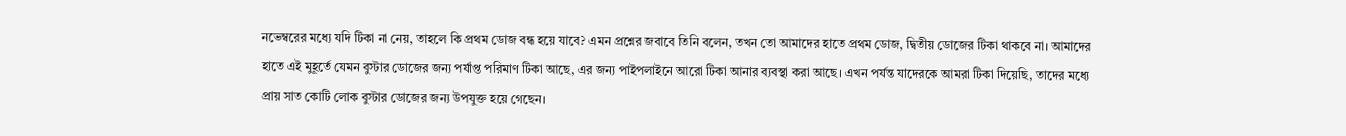নভেম্বরের মধ্যে যদি টিকা না নেয়, তাহলে কি প্রথম ডোজ বন্ধ হয়ে যাবে? এমন প্রশ্নের জবাবে তিনি বলেন, তখন তো আমাদের হাতে প্রথম ডোজ, দ্বিতীয় ডোজের টিকা থাকবে না। আমাদের হাতে এই মুহূর্তে যেমন বুস্টার ডোজের জন্য পর্যাপ্ত পরিমাণ টিকা আছে, এর জন্য পাইপলাইনে আরো টিকা আনার ব্যবস্থা করা আছে। এখন পর্যন্ত যাদেরকে আমরা টিকা দিয়েছি, তাদের মধ্যে প্রায় সাত কোটি লোক বুস্টার ডোজের জন্য উপযুক্ত হয়ে গেছেন।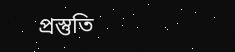প্রস্তুতি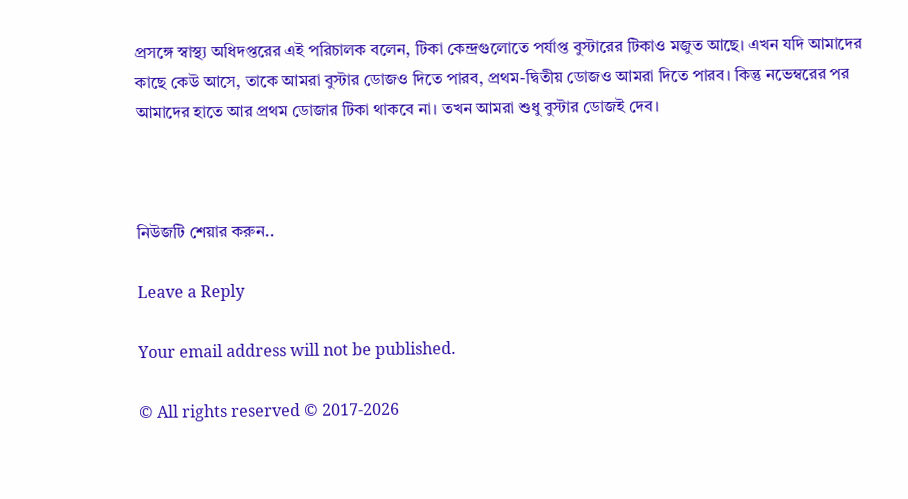প্রসঙ্গে স্বাস্থ্য অধিদপ্তরের এই পরিচালক বলেন, টিকা কেন্দ্রগুলোতে পর্যাপ্ত বুস্টারের টিকাও মজুত আছে। এখন যদি আমাদের কাছে কেউ আসে, তাকে আমরা বুস্টার ডোজও দিতে পারব, প্রথম-দ্বিতীয় ডোজও আমরা দিতে পারব। কিন্তু নভেম্বরের পর আমাদের হাতে আর প্রথম ডোজার টিকা থাকবে না। তখন আমরা শুধু বুস্টার ডোজই দেব।



নিউজটি শেয়ার করুন..

Leave a Reply

Your email address will not be published.

© All rights reserved © 2017-2026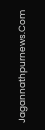Jagannathpurnews.Com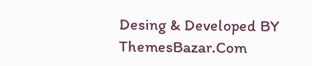Desing & Developed BY ThemesBazar.Com